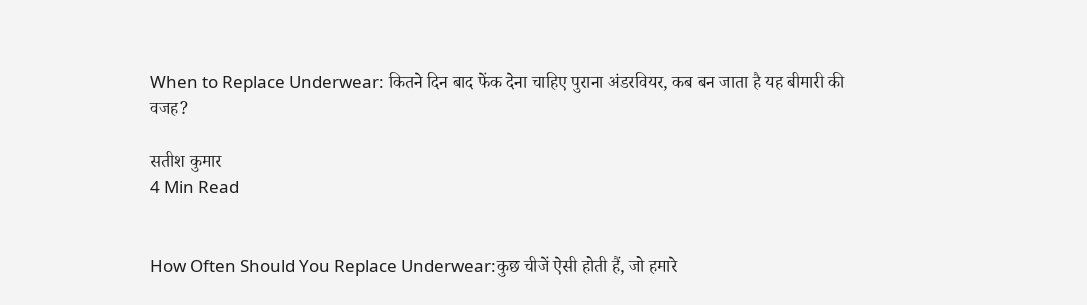When to Replace Underwear: कितने दिन बाद फेंक देना चाहिए पुराना अंडरवियर, कब बन जाता है यह बीमारी की वजह?

सतीश कुमार
4 Min Read


How Often Should You Replace Underwear:कुछ चीजें ऐसी होती हैं, जो हमारे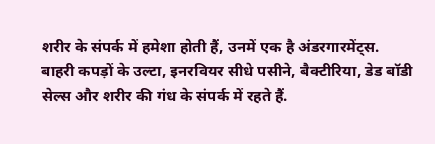शरीर के संपर्क में हमेशा होती हैं, उनमें एक है अंडरगारमेंट्स. बाहरी कपड़ों के उल्टा, इनरवियर सीधे पसीने, बैक्टीरिया, डेड बॉडी सेल्स और शरीर की गंध के संपर्क में रहते हैं.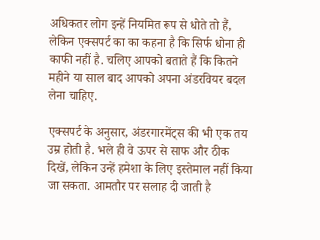अधिकतर लोग इन्हें नियमित रूप से धोते तो हैं, लेकिन एक्सपर्ट का का कहना है कि सिर्फ धोना ही काफी नहीं है. चलिए आपको बताते हैं कि कितने महीने या साल बाद आपको अपना अंडरवियर बदल लेना चाहिए.

एक्सपर्ट के अनुसार, अंडरगारमेंट्स की भी एक तय उम्र होती है. भले ही वे ऊपर से साफ और ठीक दिखें, लेकिन उन्हें हमेशा के लिए इस्तेमाल नहीं किया जा सकता. आमतौर पर सलाह दी जाती है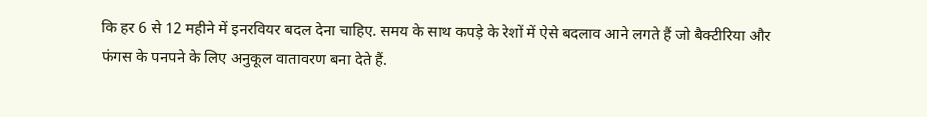कि हर 6 से 12 महीने में इनरवियर बदल देना चाहिए. समय के साथ कपड़े के रेशों में ऐसे बदलाव आने लगते हैं जो बैक्टीरिया और फंगस के पनपने के लिए अनुकूल वातावरण बना देते हैं.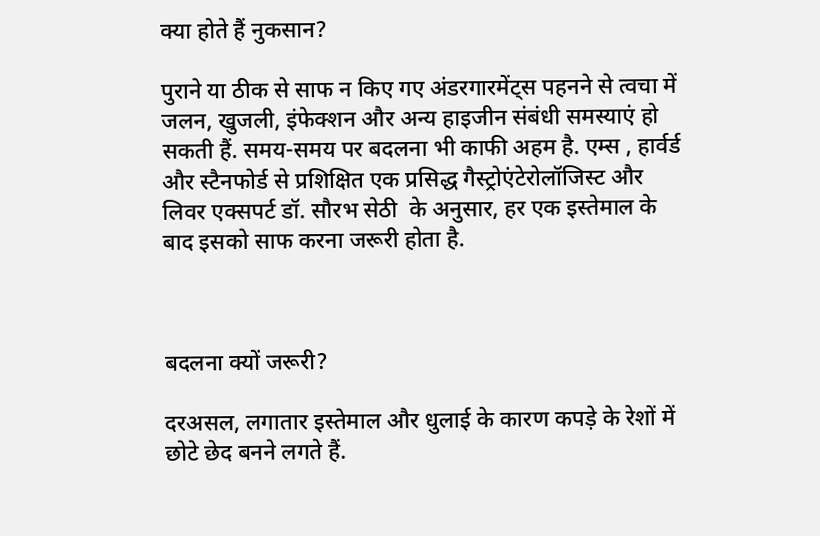क्या होते हैं नुकसान?

पुराने या ठीक से साफ न किए गए अंडरगारमेंट्स पहनने से त्वचा में जलन, खुजली, इंफेक्शन और अन्य हाइजीन संबंधी समस्याएं हो सकती हैं. समय-समय पर बदलना भी काफी अहम है. एम्स , हार्वर्ड और स्टैनफोर्ड से प्रशिक्षित एक प्रसिद्ध गैस्ट्रोएंटेरोलॉजिस्ट और लिवर एक्सपर्ट डॉ. सौरभ सेठी  के अनुसार, हर एक इस्तेमाल के बाद इसको साफ करना जरूरी होता है.



बदलना क्यों जरूरी?

दरअसल, लगातार इस्तेमाल और धुलाई के कारण कपड़े के रेशों में छोटे छेद बनने लगते हैं.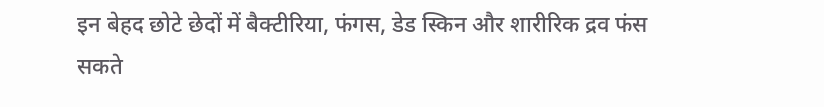इन बेहद छोटे छेदों में बैक्टीरिया, फंगस, डेड स्किन और शारीरिक द्रव फंस सकते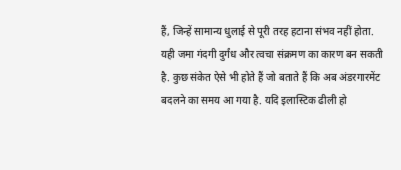हैं, जिन्हें सामान्य धुलाई से पूरी तरह हटाना संभव नहीं होता. यही जमा गंदगी दुर्गंध और त्वचा संक्रमण का कारण बन सकती है. कुछ संकेत ऐसे भी होते हैं जो बताते हैं कि अब अंडरगारमेंट बदलने का समय आ गया है. यदि इलास्टिक ढीली हो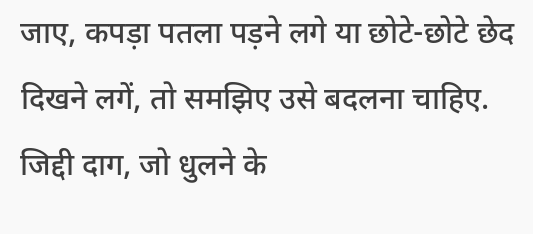जाए, कपड़ा पतला पड़ने लगे या छोटे-छोटे छेद दिखने लगें, तो समझिए उसे बदलना चाहिए. जिद्दी दाग, जो धुलने के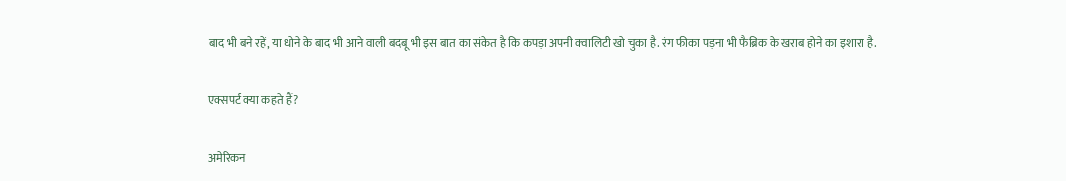बाद भी बने रहें, या धोने के बाद भी आने वाली बदबू भी इस बात का संकेत है कि कपड़ा अपनी क्वालिटी खो चुका है. रंग फीका पड़ना भी फैब्रिक के खराब होने का इशारा है.

एक्सपर्ट क्या कहते हैं?

अमेरिकन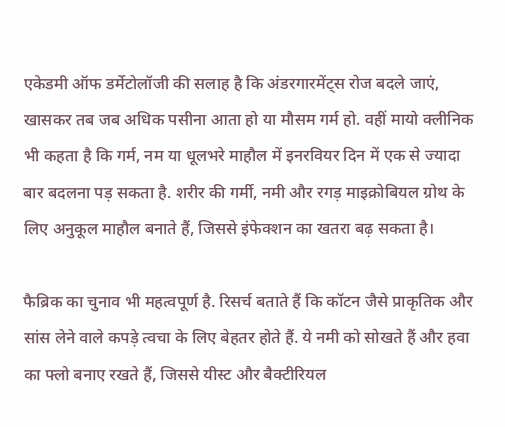एकेडमी ऑफ डर्मेटोलॉजी की सलाह है कि अंडरगारमेंट्स रोज बदले जाएं, खासकर तब जब अधिक पसीना आता हो या मौसम गर्म हो. वहीं मायो क्लीनिक भी कहता है कि गर्म, नम या धूलभरे माहौल में इनरवियर दिन में एक से ज्यादा बार बदलना पड़ सकता है. शरीर की गर्मी, नमी और रगड़ माइक्रोबियल ग्रोथ के लिए अनुकूल माहौल बनाते हैं, जिससे इंफेक्शन का खतरा बढ़ सकता है।

फैब्रिक का चुनाव भी महत्वपूर्ण है. रिसर्च बताते हैं कि कॉटन जैसे प्राकृतिक और सांस लेने वाले कपड़े त्वचा के लिए बेहतर होते हैं. ये नमी को सोखते हैं और हवा का फ्लो बनाए रखते हैं, जिससे यीस्ट और बैक्टीरियल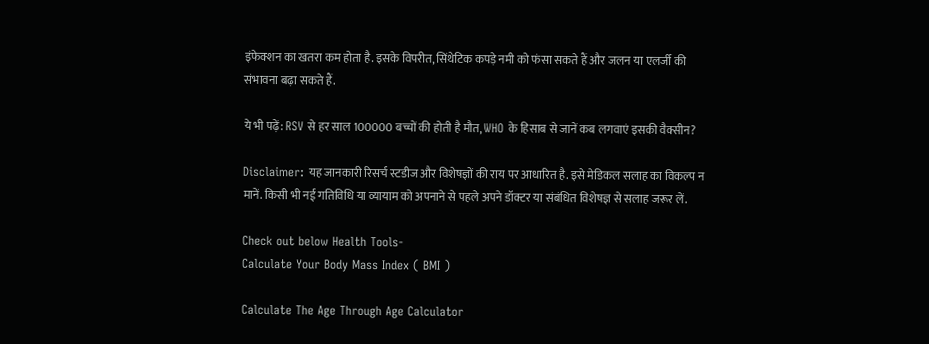इंफेक्शन का खतरा कम होता है. इसके विपरीत, सिंथेटिक कपड़े नमी को फंसा सकते हैं और जलन या एलर्जी की संभावना बढ़ा सकते हैं.

ये भी पढ़ें: RSV से हर साल 100000 बच्चों की होती है मौत, WHO के हिसाब से जानें कब लगवाएं इसकी वैक्सीन?

Disclaimer: यह जानकारी रिसर्च स्टडीज और विशेषज्ञों की राय पर आधारित है. इसे मेडिकल सलाह का विकल्प न मानें. किसी भी नई गतिविधि या व्यायाम को अपनाने से पहले अपने डॉक्टर या संबंधित विशेषज्ञ से सलाह जरूर लें.

Check out below Health Tools-
Calculate Your Body Mass Index ( BMI )

Calculate The Age Through Age Calculator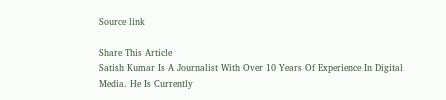Source link

Share This Article
Satish Kumar Is A Journalist With Over 10 Years Of Experience In Digital Media. He Is Currently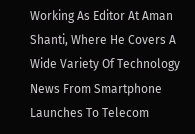Working As Editor At Aman Shanti, Where He Covers A Wide Variety Of Technology News From Smartphone Launches To Telecom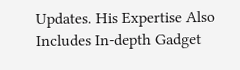Updates. His Expertise Also Includes In-depth Gadget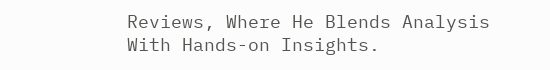Reviews, Where He Blends Analysis With Hands-on Insights.